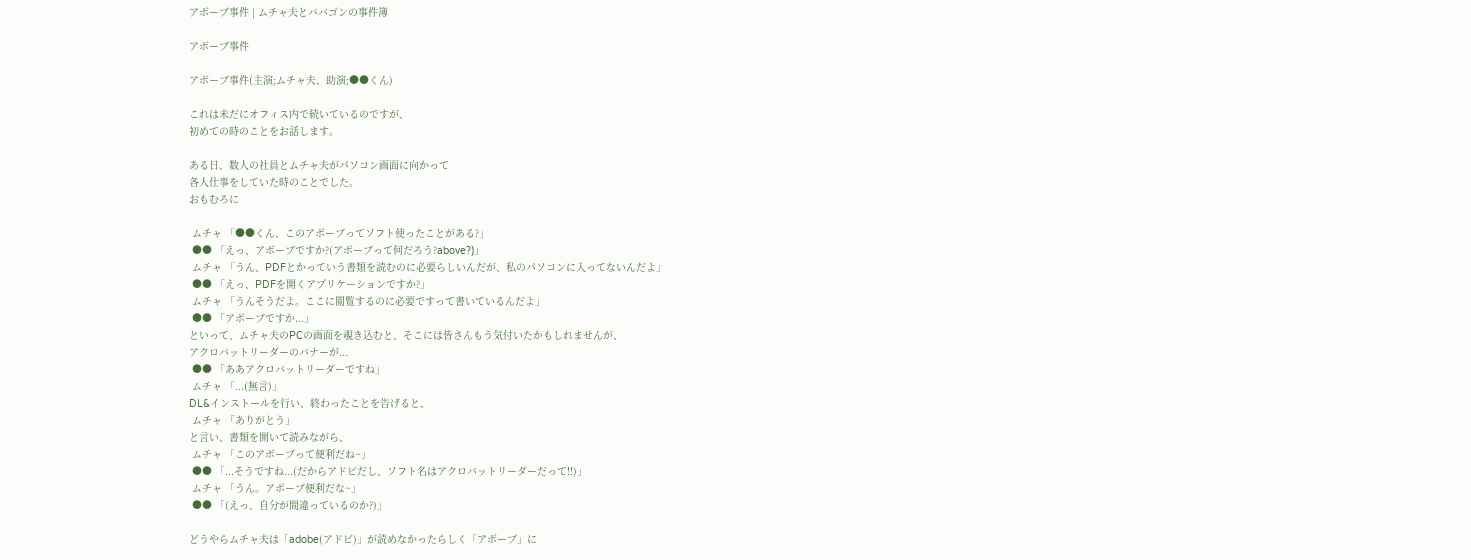アボーブ事件 | ムチャ夫とババゴンの事件簿

アボーブ事件

アボーブ事件(主演;ムチャ夫、助演;●●くん)

これは未だにオフィス内で続いているのですが、
初めての時のことをお話します。

ある日、数人の社員とムチャ夫がパソコン画面に向かって
各人仕事をしていた時のことでした。
おもむろに

 ムチャ 「●●くん、このアボーブってソフト使ったことがある?」
 ●● 「えっ、アボーブですか?(アボーブって何だろう?above?)」
 ムチャ 「うん、PDFとかっていう書類を読むのに必要らしいんだが、私のパソコンに入ってないんだよ」
 ●● 「えっ、PDFを開くアプリケーションですか?」
 ムチャ 「うんそうだよ。ここに閲覧するのに必要ですって書いているんだよ」
 ●● 「アボーブですか...」
といって、ムチャ夫のPCの画面を覗き込むと、そこには皆さんもう気付いたかもしれませんが、
アクロバットリーダーのバナーが...
 ●● 「ああアクロバットリーダーですね」
 ムチャ 「...(無言)」
DL&インストールを行い、終わったことを告げると、
 ムチャ 「ありがとう」
と言い、書類を開いて読みながら、
 ムチャ 「このアボーブって便利だね~」
 ●● 「...そうですね...(だからアドビだし、ソフト名はアクロバットリーダーだって!!)」
 ムチャ 「うん。アボーブ便利だな~」
 ●● 「(えっ、自分が間違っているのか?)」

どうやらムチャ夫は「adobe(アドビ)」が読めなかったらしく「アボーブ」に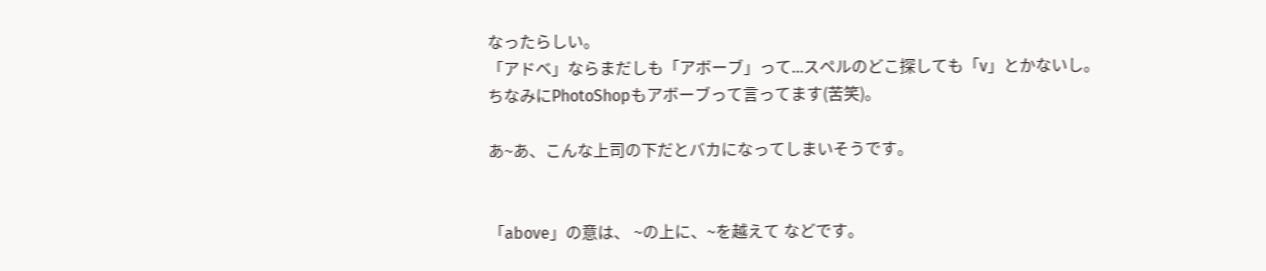なったらしい。
「アドベ」ならまだしも「アボーブ」って...スペルのどこ探しても「v」とかないし。
ちなみにPhotoShopもアボーブって言ってます(苦笑)。

あ~あ、こんな上司の下だとバカになってしまいそうです。


「above」の意は、 ~の上に、~を越えて などです。